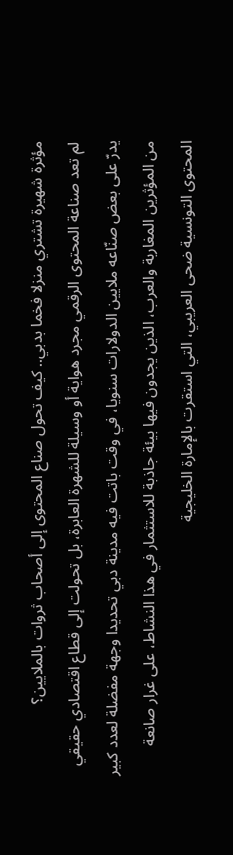مؤثرة شهيرة تشتري منزلا فخما بدبي.. كيف تحول صناع المحتوى إلى أصحاب ثروات بالملايين؟
لم تعد صناعة المحتوى الرقمي مجرد هواية أو وسيلة للشهرة العابرة، بل تحولت إلى قطاع اقتصادي حقيقي يدرّ على بعض صنّاعه ملايين الدولارات سنويا، في وقت باتت فيه مدينة دبي تحديدا وجهة مفضلة لعدد كبير من المؤثرين المغاربة والعرب، الذين يجدون فيها بيئة جاذبة للاستثمار في هذا النشاط، على غرار صانعة المحتوى التونسية ضحى العريبي، التي استقرت بالإمارة الخليجية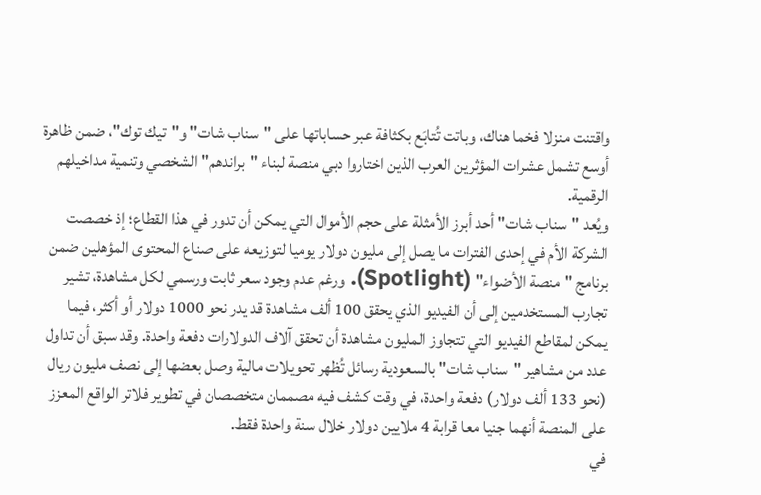واقتنت منزلا فخما هناك، وباتت تُتابَع بكثافة عبر حساباتها على "سناب شات" و"تيك توك"، ضمن ظاهرة أوسع تشمل عشرات المؤثرين العرب الذين اختاروا دبي منصة لبناء "براندهم" الشخصي وتنمية مداخيلهم الرقمية.
ويُعد "سناب شات" أحد أبرز الأمثلة على حجم الأموال التي يمكن أن تدور في هذا القطاع؛ إذ خصصت الشركة الأم في إحدى الفترات ما يصل إلى مليون دولار يوميا لتوزيعه على صناع المحتوى المؤهلين ضمن برنامج "منصة الأضواء" (Spotlight). ورغم عدم وجود سعر ثابت ورسمي لكل مشاهدة، تشير تجارب المستخدمين إلى أن الفيديو الذي يحقق 100 ألف مشاهدة قد يدر نحو 1000 دولار أو أكثر، فيما يمكن لمقاطع الفيديو التي تتجاوز المليون مشاهدة أن تحقق آلاف الدولارات دفعة واحدة. وقد سبق أن تداول عدد من مشاهير "سناب شات" بالسعودية رسائل تُظهر تحويلات مالية وصل بعضها إلى نصف مليون ريال (نحو 133 ألف دولار) دفعة واحدة، في وقت كشف فيه مصممان متخصصان في تطوير فلاتر الواقع المعزز على المنصة أنهما جنيا معا قرابة 4 ملايين دولار خلال سنة واحدة فقط.
في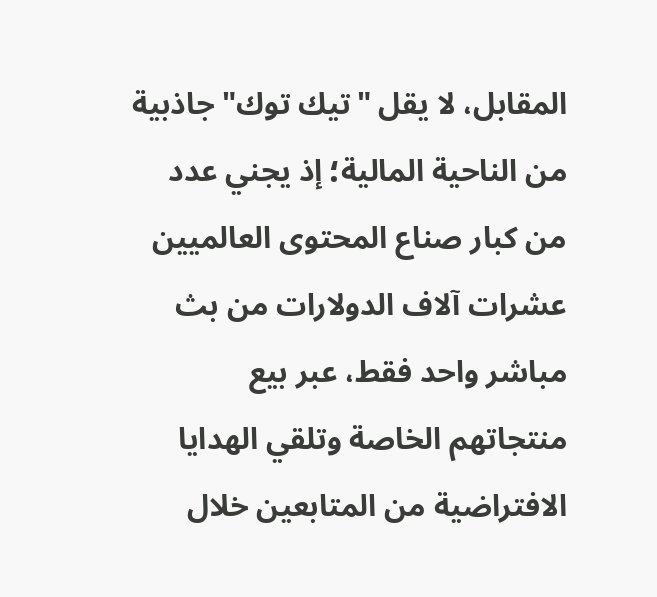المقابل، لا يقل "تيك توك" جاذبية من الناحية المالية؛ إذ يجني عدد من كبار صناع المحتوى العالميين عشرات آلاف الدولارات من بث مباشر واحد فقط، عبر بيع منتجاتهم الخاصة وتلقي الهدايا الافتراضية من المتابعين خلال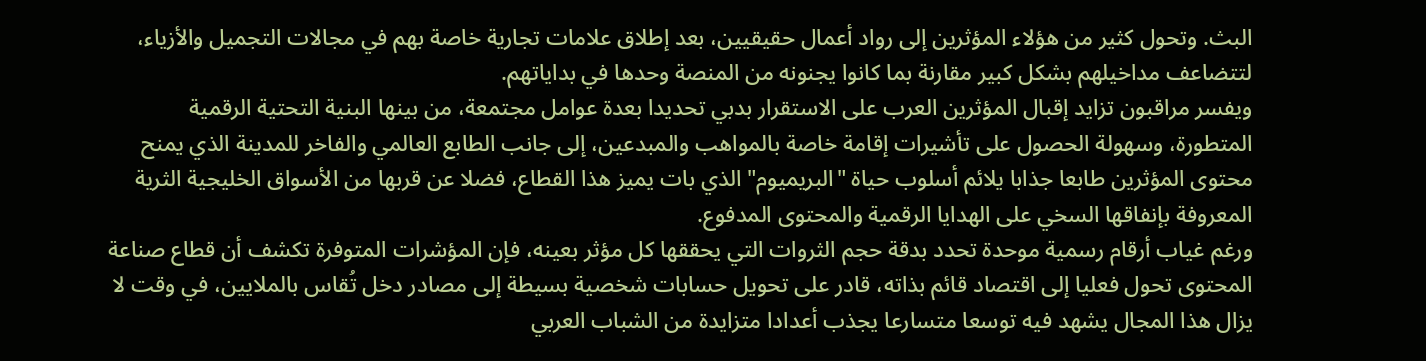البث. وتحول كثير من هؤلاء المؤثرين إلى رواد أعمال حقيقيين، بعد إطلاق علامات تجارية خاصة بهم في مجالات التجميل والأزياء، لتتضاعف مداخيلهم بشكل كبير مقارنة بما كانوا يجنونه من المنصة وحدها في بداياتهم.
ويفسر مراقبون تزايد إقبال المؤثرين العرب على الاستقرار بدبي تحديدا بعدة عوامل مجتمعة، من بينها البنية التحتية الرقمية المتطورة، وسهولة الحصول على تأشيرات إقامة خاصة بالمواهب والمبدعين، إلى جانب الطابع العالمي والفاخر للمدينة الذي يمنح محتوى المؤثرين طابعا جذابا يلائم أسلوب حياة "البريميوم" الذي بات يميز هذا القطاع، فضلا عن قربها من الأسواق الخليجية الثرية المعروفة بإنفاقها السخي على الهدايا الرقمية والمحتوى المدفوع.
ورغم غياب أرقام رسمية موحدة تحدد بدقة حجم الثروات التي يحققها كل مؤثر بعينه، فإن المؤشرات المتوفرة تكشف أن قطاع صناعة المحتوى تحول فعليا إلى اقتصاد قائم بذاته، قادر على تحويل حسابات شخصية بسيطة إلى مصادر دخل تُقاس بالملايين، في وقت لا يزال هذا المجال يشهد فيه توسعا متسارعا يجذب أعدادا متزايدة من الشباب العربي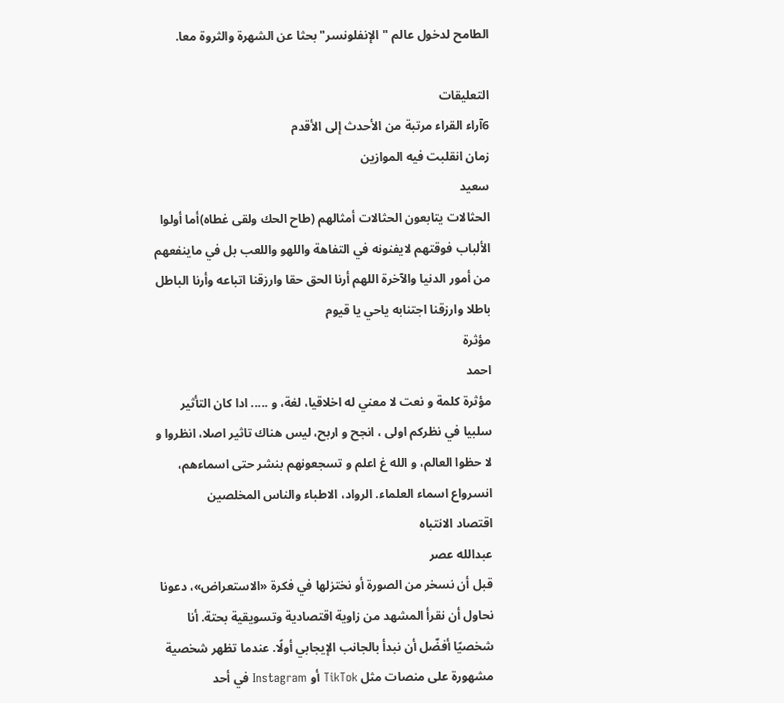الطامح لدخول عالم "الإنفلونسر" بحثا عن الشهرة والثروة معا.

التعليقات
6آراء القراء مرتبة من الأحدث إلى الأقدم
زمان انقلبت فيه الموازين
سعيد
الحثالات يتابعون الحثالات أمثالهم (طاح الحك ولقى غطاه)أما أولوا الألباب فوقتهم لايفنونه في التفاهة واللهو واللعب بل في ماينفعهم من أمور الدنيا والآخرة اللهم أرنا الحق حقا وارزقنا اتباعه وأرنا الباطل باطلا وارزقنا اجتنابه ياحي يا قيوم
مؤثرة
احمد
مؤثرة كلمة و نعت لا معني له اخلاقيا، لغة، و ..... ادا كان التأثير سلبيا في نظركم اولى ، انجح و اربح، ليس هناك تاثير اصلا، انظروا و لا حظوا العالم، و الله غ اعلم و تسجعونهم بنشر حتى اسماءهم، انسرواع اسماء العلماء. الرواد، الاطباء والناس المخلصين
اقتصاد الانتباه
عبدالله عصر
قبل أن نسخر من الصورة أو نختزلها في فكرة «الاستعراض»، دعونا نحاول أن نقرأ المشهد من زاوية اقتصادية وتسويقية بحتة. أنا شخصيًا أفضّل أن نبدأ بالجانب الإيجابي أولًا. عندما تظهر شخصية مشهورة على منصات مثل TikTok أو Instagram في أحد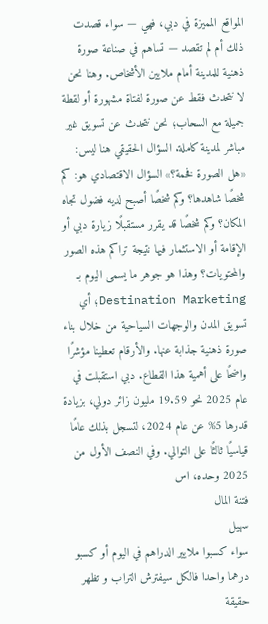المواقع المميزة في دبي، فهي — سواء قصدت ذلك أم لم تقصد — تساهم في صناعة صورة ذهنية للمدينة أمام ملايين الأشخاص. وهنا نحن لا نتحدث فقط عن صورة لفتاة مشهورة أو لقطة جميلة مع السحاب؛ نحن نتحدث عن تسويق غير مباشر لمدينة كاملة. السؤال الحقيقي هنا ليس: «هل الصورة فخمة؟» السؤال الاقتصادي هو: كم شخصًا شاهدها؟ وكم شخصًا أصبح لديه فضول تجاه المكان؟ وكم شخصًا قد يقرر مستقبلًا زيارة دبي أو الإقامة أو الاستثمار فيها نتيجة تراكم هذه الصور والمحتويات؟ وهذا هو جوهر ما يسمى اليوم بـ Destination Marketing؛ أي تسويق المدن والوجهات السياحية من خلال بناء صورة ذهنية جذابة عنها. والأرقام تعطينا مؤشرًا واضحًا على أهمية هذا القطاع. دبي استقبلت في عام 2025 نحو 19.59 مليون زائر دولي، بزيادة قدرها 5% عن عام 2024، لتسجل بذلك عامًا قياسيًا ثالثًا على التوالي. وفي النصف الأول من 2025 وحده، اس
فتنة المال
سهيل
سواء كسبوا ملايير الدراهم في اليوم أو كسبو درهما واحدا فالكل سيفترش التراب و تظهر حقيقة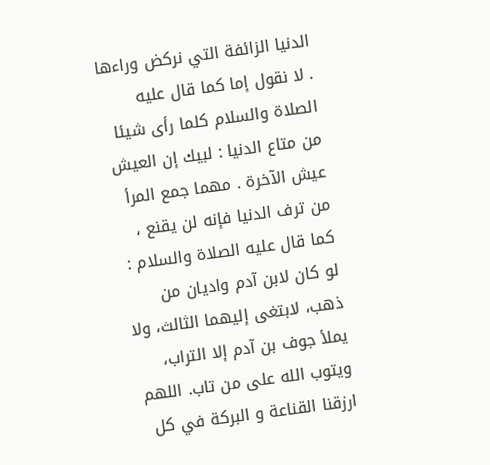الدنيا الزائفة التي نركض وراءها . لا نقول إما كما قال عليه الصلاة والسلام كلما رأى شيئا من متاع الدنيا : لبيك إن العيش عيش الآخرة . مهما جمع المرأ من ترف الدنيا فإنه لن يقنع ، كما قال عليه الصلاة والسلام : لو كان لابن آدم واديان من ذهب، لابتغى إليهما الثالث، ولا يملأ جوف بن آدم إلا التراب، ويتوب الله على من تاب. اللهم ارزقنا القناعة و البركة في كل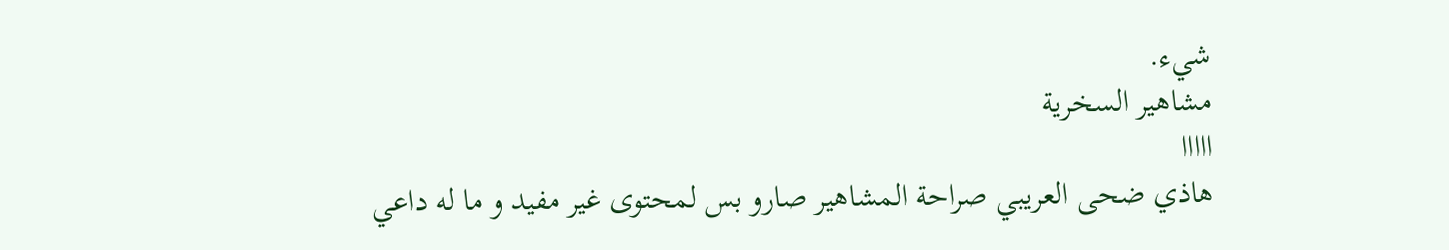شيء.
مشاهير السخرية
ااااا
هاذي ضحى العريبي صراحة المشاهير صارو بس لمحتوى غير مفيد و ما له داعي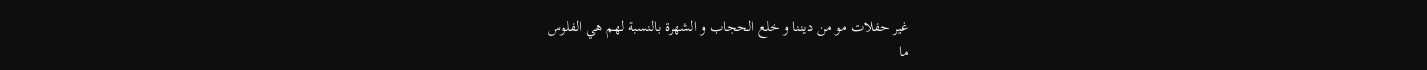غير حفلات مو من ديننا و خلع الحجاب و الشهرة بالنسبة لهم هي الفلوس
ما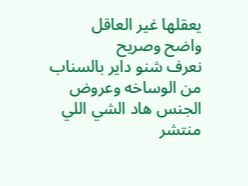يعقلها غير العاقل
واضح وصريح
نعرف شنو داير بالسناب من الوساخه وعروض الجنس هاد الشي اللي منتشر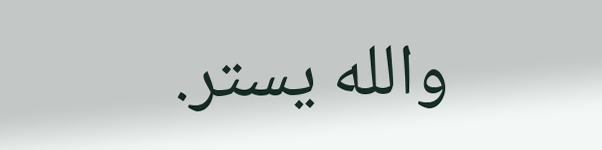والله يستر.